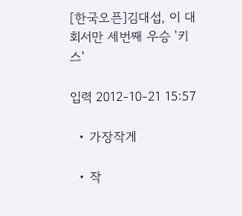[한국오픈]김대섭, 이 대회서만 세번째 우승 '키스'

입력 2012-10-21 15:57

  • 가장작게

  • 작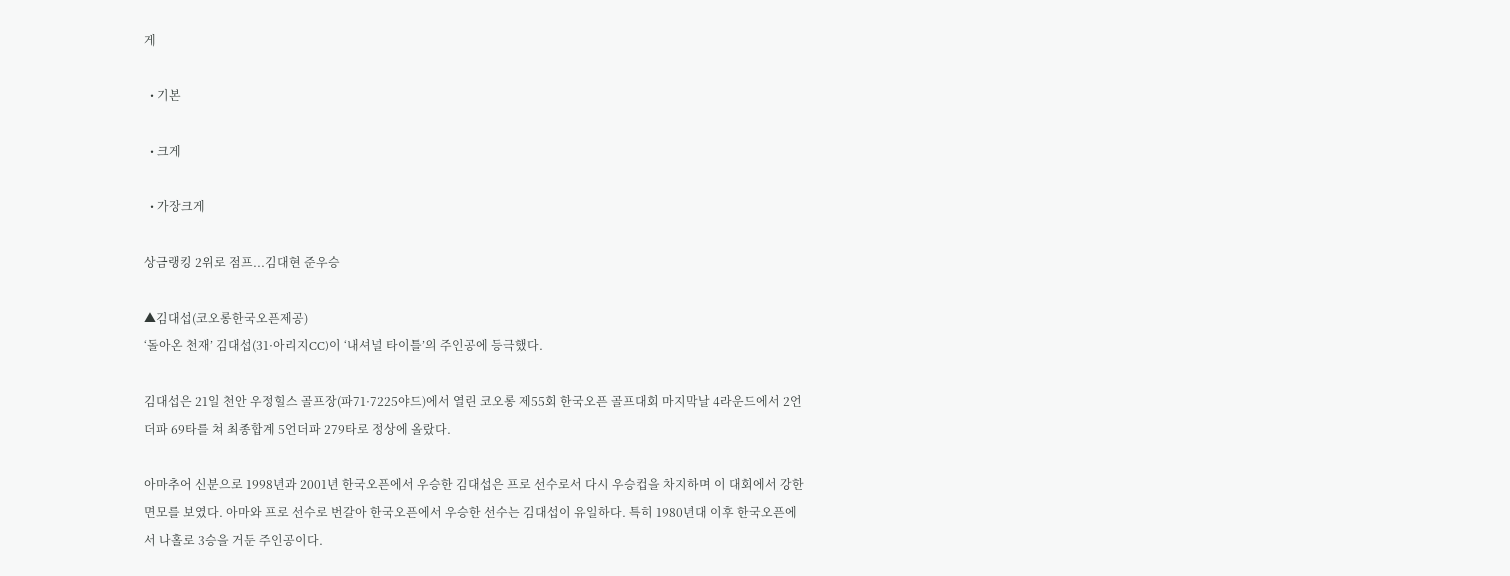게

  • 기본

  • 크게

  • 가장크게

상금랭킹 2위로 점프...김대현 준우승

▲김대섭(코오롱한국오픈제공)
‘돌아온 천재’ 김대섭(31·아리지CC)이 ‘내셔널 타이틀’의 주인공에 등극했다.

김대섭은 21일 천안 우정힐스 골프장(파71·7225야드)에서 열린 코오롱 제55회 한국오픈 골프대회 마지막날 4라운드에서 2언더파 69타를 쳐 최종합계 5언더파 279타로 정상에 올랐다.

아마추어 신분으로 1998년과 2001년 한국오픈에서 우승한 김대섭은 프로 선수로서 다시 우승컵을 차지하며 이 대회에서 강한 면모를 보였다. 아마와 프로 선수로 번갈아 한국오픈에서 우승한 선수는 김대섭이 유일하다. 특히 1980년대 이후 한국오픈에서 나홀로 3승을 거둔 주인공이다.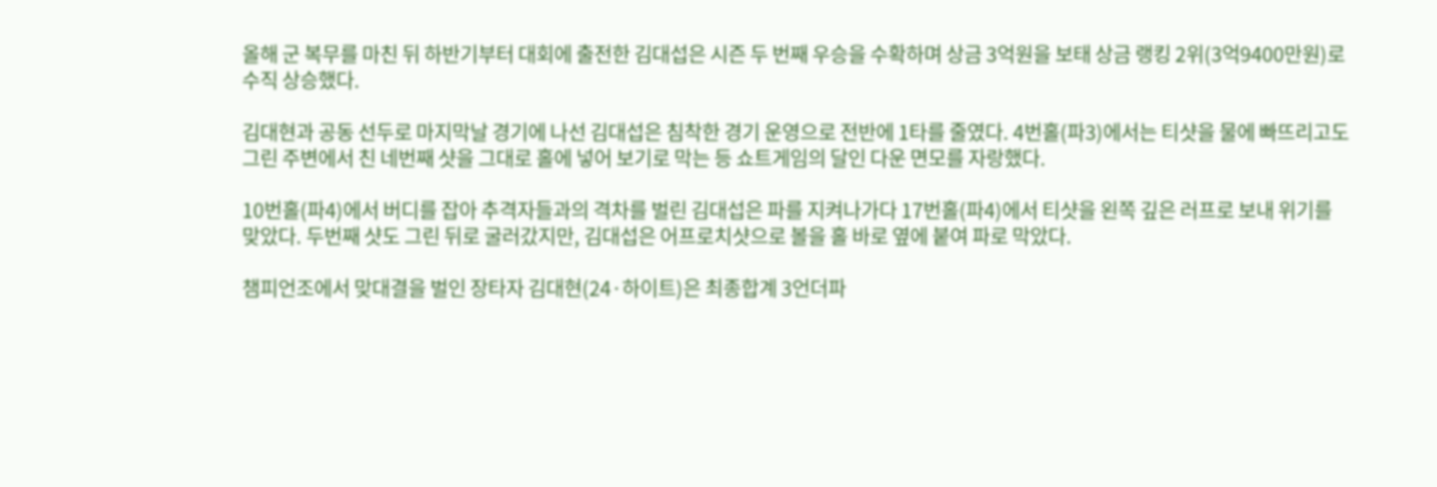올해 군 복무를 마친 뒤 하반기부터 대회에 출전한 김대섭은 시즌 두 번째 우승을 수확하며 상금 3억원을 보태 상금 랭킹 2위(3억9400만원)로 수직 상승했다.

김대현과 공동 선두로 마지막날 경기에 나선 김대섭은 침착한 경기 운영으로 전반에 1타를 줄였다. 4번홀(파3)에서는 티샷을 물에 빠뜨리고도 그린 주변에서 친 네번째 샷을 그대로 홀에 넣어 보기로 막는 등 쇼트게임의 달인 다운 면모를 자랑했다.

10번홀(파4)에서 버디를 잡아 추격자들과의 격차를 벌린 김대섭은 파를 지켜나가다 17번홀(파4)에서 티샷을 왼쪽 깊은 러프로 보내 위기를 맞았다. 두번째 샷도 그린 뒤로 굴러갔지만, 김대섭은 어프로치샷으로 볼을 홀 바로 옆에 붙여 파로 막았다.

챔피언조에서 맞대결을 벌인 장타자 김대현(24·하이트)은 최종합계 3언더파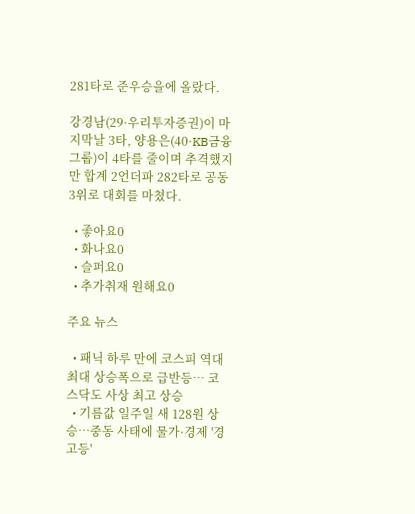281타로 준우승을에 올랐다.

강경남(29·우리투자증권)이 마지막날 3타, 양용은(40·KB금융그룹)이 4타를 줄이며 추격했지만 합계 2언더파 282타로 공동 3위로 대회를 마쳤다.

  • 좋아요0
  • 화나요0
  • 슬퍼요0
  • 추가취재 원해요0

주요 뉴스

  • 패닉 하루 만에 코스피 역대 최대 상승폭으로 급반등⋯ 코스닥도 사상 최고 상승
  • 기름값 일주일 새 128원 상승…중동 사태에 물가·경제 '경고등'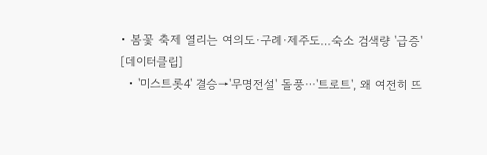• 봄꽃 축제 열리는 여의도·구례·제주도…숙소 검색량 '급증' [데이터클립]
  • '미스트롯4' 결승→'무명전설' 돌풍⋯'트로트', 왜 여전히 뜨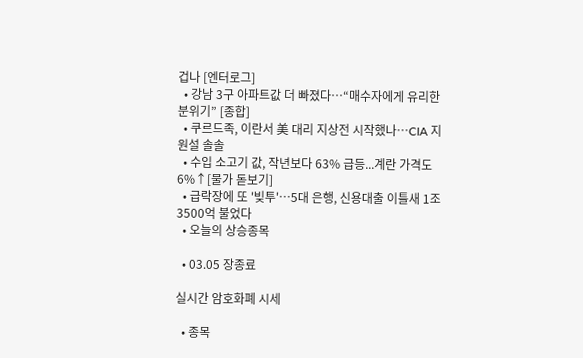겁나 [엔터로그]
  • 강남 3구 아파트값 더 빠졌다⋯“매수자에게 유리한 분위기” [종합]
  • 쿠르드족, 이란서 美 대리 지상전 시작했나…CIA 지원설 솔솔
  • 수입 소고기 값, 작년보다 63% 급등...계란 가격도 6%↑[물가 돋보기]
  • 급락장에 또 '빚투'…5대 은행, 신용대출 이틀새 1조3500억 불었다
  • 오늘의 상승종목

  • 03.05 장종료

실시간 암호화폐 시세

  • 종목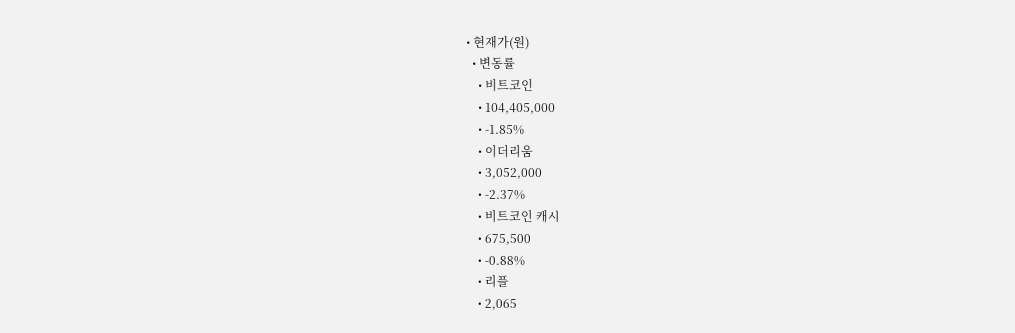• 현재가(원)
  • 변동률
    • 비트코인
    • 104,405,000
    • -1.85%
    • 이더리움
    • 3,052,000
    • -2.37%
    • 비트코인 캐시
    • 675,500
    • -0.88%
    • 리플
    • 2,065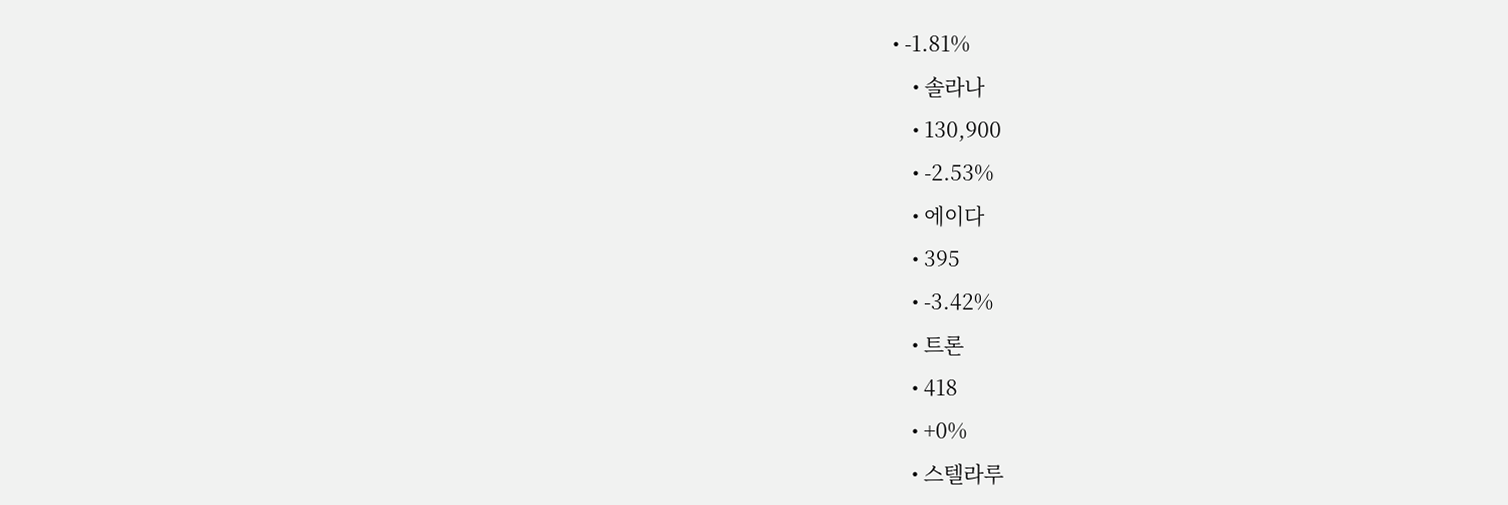• -1.81%
    • 솔라나
    • 130,900
    • -2.53%
    • 에이다
    • 395
    • -3.42%
    • 트론
    • 418
    • +0%
    • 스텔라루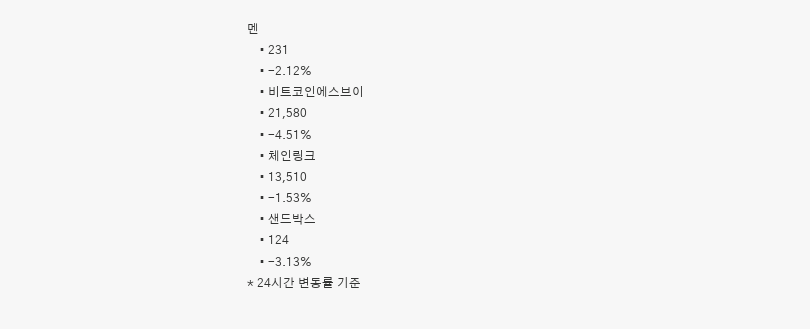멘
    • 231
    • -2.12%
    • 비트코인에스브이
    • 21,580
    • -4.51%
    • 체인링크
    • 13,510
    • -1.53%
    • 샌드박스
    • 124
    • -3.13%
* 24시간 변동률 기준